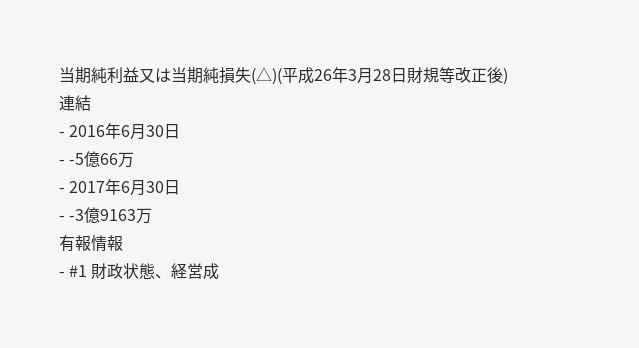当期純利益又は当期純損失(△)(平成26年3月28日財規等改正後)
連結
- 2016年6月30日
- -5億66万
- 2017年6月30日
- -3億9163万
有報情報
- #1 財政状態、経営成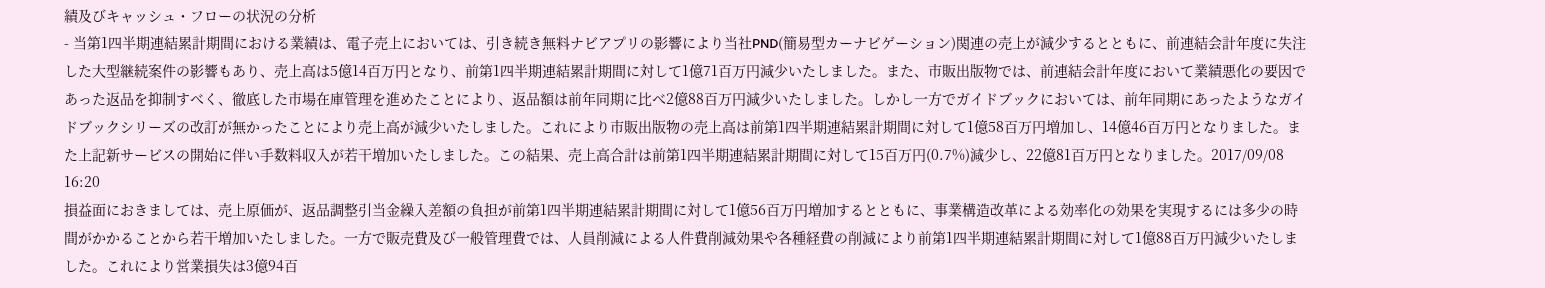績及びキャッシュ・フローの状況の分析
- 当第1四半期連結累計期間における業績は、電子売上においては、引き続き無料ナビアプリの影響により当社PND(簡易型カーナビゲーション)関連の売上が減少するとともに、前連結会計年度に失注した大型継続案件の影響もあり、売上高は5億14百万円となり、前第1四半期連結累計期間に対して1億71百万円減少いたしました。また、市販出版物では、前連結会計年度において業績悪化の要因であった返品を抑制すべく、徹底した市場在庫管理を進めたことにより、返品額は前年同期に比べ2億88百万円減少いたしました。しかし一方でガイドブックにおいては、前年同期にあったようなガイドブックシリーズの改訂が無かったことにより売上高が減少いたしました。これにより市販出版物の売上高は前第1四半期連結累計期間に対して1億58百万円増加し、14億46百万円となりました。また上記新サービスの開始に伴い手数料収入が若干増加いたしました。この結果、売上高合計は前第1四半期連結累計期間に対して15百万円(0.7%)減少し、22億81百万円となりました。2017/09/08 16:20
損益面におきましては、売上原価が、返品調整引当金繰入差額の負担が前第1四半期連結累計期間に対して1億56百万円増加するとともに、事業構造改革による効率化の効果を実現するには多少の時間がかかることから若干増加いたしました。一方で販売費及び一般管理費では、人員削減による人件費削減効果や各種経費の削減により前第1四半期連結累計期間に対して1億88百万円減少いたしました。これにより営業損失は3億94百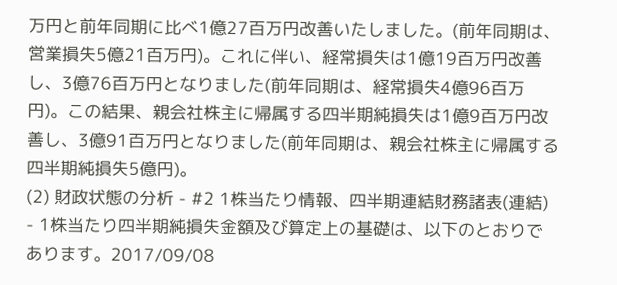万円と前年同期に比べ1億27百万円改善いたしました。(前年同期は、営業損失5億21百万円)。これに伴い、経常損失は1億19百万円改善し、3億76百万円となりました(前年同期は、経常損失4億96百万円)。この結果、親会社株主に帰属する四半期純損失は1億9百万円改善し、3億91百万円となりました(前年同期は、親会社株主に帰属する四半期純損失5億円)。
(2) 財政状態の分析 - #2 1株当たり情報、四半期連結財務諸表(連結)
- 1株当たり四半期純損失金額及び算定上の基礎は、以下のとおりであります。2017/09/08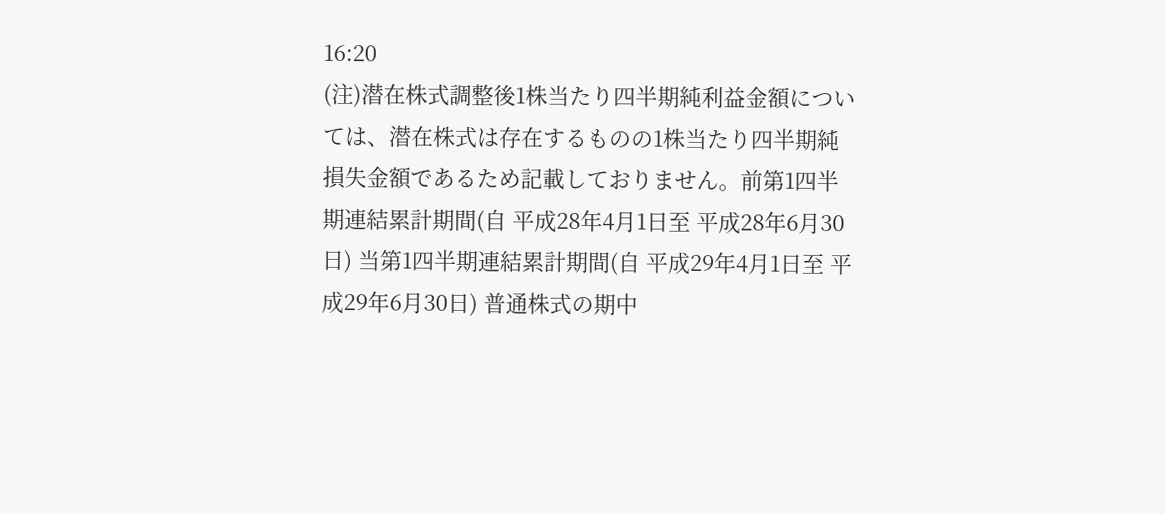16:20
(注)潜在株式調整後1株当たり四半期純利益金額については、潜在株式は存在するものの1株当たり四半期純損失金額であるため記載しておりません。前第1四半期連結累計期間(自 平成28年4月1日至 平成28年6月30日) 当第1四半期連結累計期間(自 平成29年4月1日至 平成29年6月30日) 普通株式の期中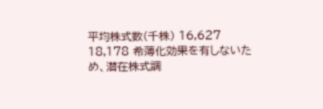平均株式数(千株) 16,627 18,178 希薄化効果を有しないため、潜在株式調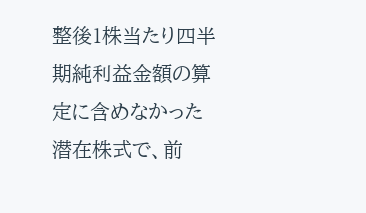整後1株当たり四半期純利益金額の算定に含めなかった潜在株式で、前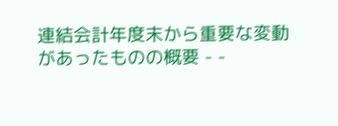連結会計年度末から重要な変動があったものの概要 - -